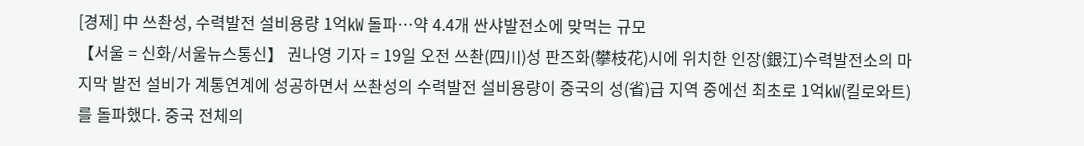[경제] 中 쓰촨성, 수력발전 설비용량 1억㎾ 돌파…약 4.4개 싼샤발전소에 맞먹는 규모
【서울 = 신화/서울뉴스통신】 권나영 기자 = 19일 오전 쓰촨(四川)성 판즈화(攀枝花)시에 위치한 인장(銀江)수력발전소의 마지막 발전 설비가 계통연계에 성공하면서 쓰촨성의 수력발전 설비용량이 중국의 성(省)급 지역 중에선 최초로 1억㎾(킬로와트)를 돌파했다. 중국 전체의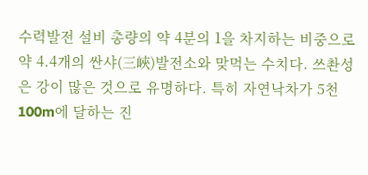수력발전 설비 총량의 약 4분의 1을 차지하는 비중으로 약 4.4개의 싼샤(三峽)발전소와 맞먹는 수치다. 쓰촨성은 강이 많은 것으로 유명하다. 특히 자연낙차가 5천100m에 달하는 진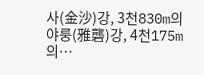사(金沙)강, 3천830m의 야룽(雅礱)강, 4천175m의…